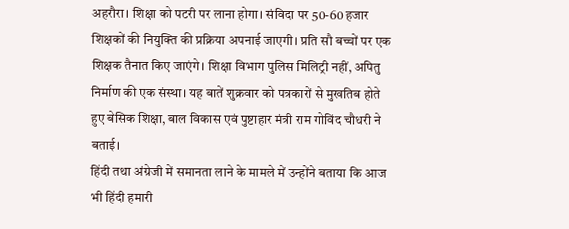अहरौरा। शिक्षा को पटरी पर लाना होगा। संविदा पर 50-60 हजार शिक्षकों की नियुक्ति की प्रक्रिया अपनाई जाएगी। प्रति सौ बच्चों पर एक शिक्षक तैनात किए जाएंगे। शिक्षा विभाग पुलिस मिलिट्री नहीं, अपितु निर्माण की एक संस्था। यह बातें शुक्रवार को पत्रकारों से मुखतिब होते हुए बेसिक शिक्षा, बाल विकास एवं पुष्टाहार मंत्री राम गोविंद चौधरी ने बताई।
हिंदी तथा अंग्रेजी में समानता लाने के मामले में उन्होंने बताया कि आज भी हिंदी हमारी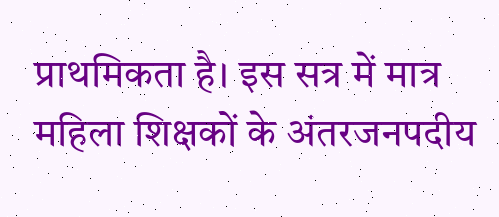प्राथमिकता है। इस सत्र में मात्र महिला शिक्षकों के अंतरजनपदीय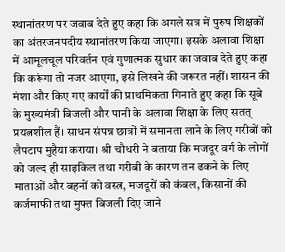स्थानांतरण पर जवाब देते हुए कहा कि अगले सत्र में पुरुष शिक्षकों का अंतरजनपदीय स्थानांतरण किया जाएगा। इसके अलावा शिक्षा में आमूलचूल परिवर्तन एवं गुणात्मक सुधार का जवाब देते हुए कहा कि करूंगा तो नजर आएगा, इसे लिखने की जरूरत नहीं। शासन की मंशा और किए गए कार्यों की प्राथमिकता गिनाते हुए कहा कि सूबे के मुख्यमंत्री बिजली और पानी के अलावा शिक्षा के लिए सतत् प्रयत्नशील हैं। साधन संपन्न छात्रों में समानता लाने के लिए गरीबों को लैपटाप मुहैया कराया। श्री चौधरी ने बताया कि मजदूर वर्ग के लोगों को जल्द ही साइकिल तथा गरीबी के कारण तन ढकने के लिए माताओं और बहनों को वस्त्र, मजदूरों को कंबल, किसानों की कर्जमाफी तथा मुफ्त बिजली दिए जाने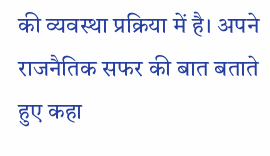की व्यवस्था प्रक्रिया में है। अपने राजनैतिक सफर की बात बताते हुए कहा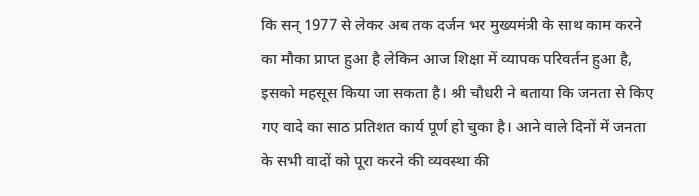कि सन् 1977 से लेकर अब तक दर्जन भर मुख्यमंत्री के साथ काम करने का मौका प्राप्त हुआ है लेकिन आज शिक्षा में व्यापक परिवर्तन हुआ है, इसको महसूस किया जा सकता है। श्री चौधरी ने बताया कि जनता से किए गए वादे का साठ प्रतिशत कार्य पूर्ण हो चुका है। आने वाले दिनों में जनता के सभी वादों को पूरा करने की व्यवस्था की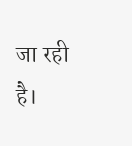जा रही है।